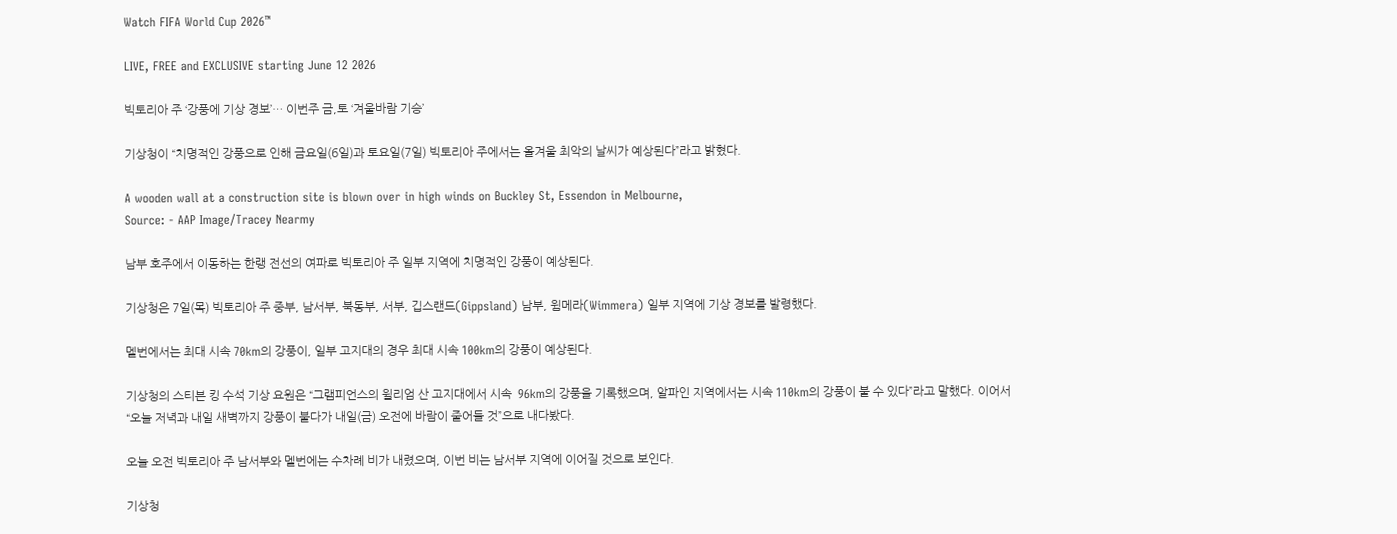Watch FIFA World Cup 2026™

LIVE, FREE and EXCLUSIVE starting June 12 2026

빅토리아 주 ‘강풍에 기상 경보’… 이번주 금,토 ‘겨울바람 기승’

기상청이 “치명적인 강풍으로 인해 금요일(6일)과 토요일(7일) 빅토리아 주에서는 올겨울 최악의 날씨가 예상된다”라고 밝혔다.

A wooden wall at a construction site is blown over in high winds on Buckley St, Essendon in Melbourne,
Source: - AAP Image/Tracey Nearmy

남부 호주에서 이동하는 한랭 전선의 여파로 빅토리아 주 일부 지역에 치명적인 강풍이 예상된다.

기상청은 7일(목) 빅토리아 주 중부, 남서부, 북동부, 서부, 깁스랜드(Gippsland) 남부, 윔메라(Wimmera) 일부 지역에 기상 경보를 발령했다.

멜번에서는 최대 시속 70km의 강풍이, 일부 고지대의 경우 최대 시속 100km의 강풍이 예상된다.

기상청의 스티븐 킹 수석 기상 요원은 “그램피언스의 윌리엄 산 고지대에서 시속  96km의 강풍을 기록했으며, 알파인 지역에서는 시속 110km의 강풍이 불 수 있다”라고 말했다. 이어서 “오늘 저녁과 내일 새벽까지 강풍이 불다가 내일(금) 오전에 바람이 줄어들 것”으로 내다봤다.

오늘 오전 빅토리아 주 남서부와 멜번에는 수차례 비가 내렸으며, 이번 비는 남서부 지역에 이어질 것으로 보인다.

기상청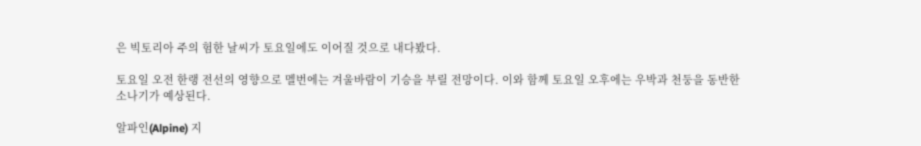은 빅토리아 주의 험한 날씨가 토요일에도 이어질 것으로 내다봤다.

토요일 오전 한랭 전선의 영향으로 멜번에는 겨울바람이 기승을 부릴 전망이다. 이와 함께 토요일 오후에는 우박과 천둥을 동반한 소나기가 예상된다.

알파인(Alpine) 지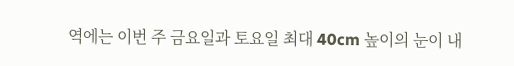역에는 이번 주 금요일과 토요일 최대 40cm 높이의 눈이 내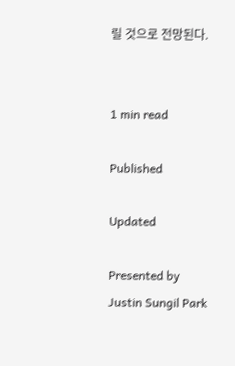릴 것으로 전망된다.


1 min read

Published

Updated

Presented by Justin Sungil Park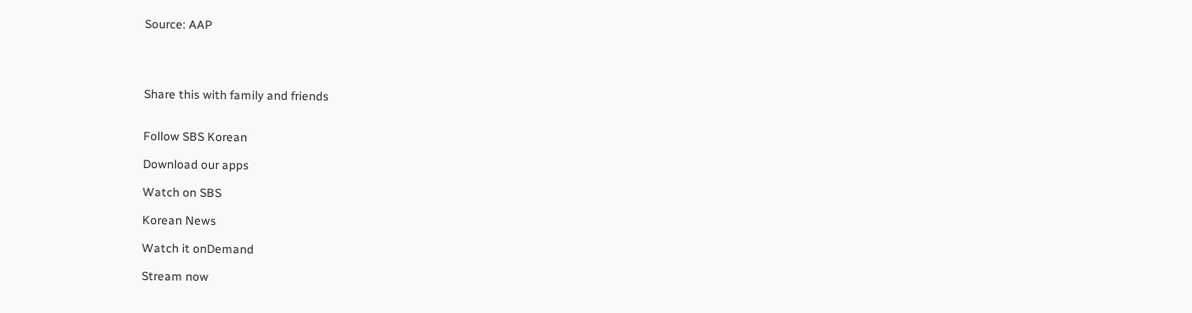Source: AAP




Share this with family and friends


Follow SBS Korean

Download our apps

Watch on SBS

Korean News

Watch it onDemand

Stream now